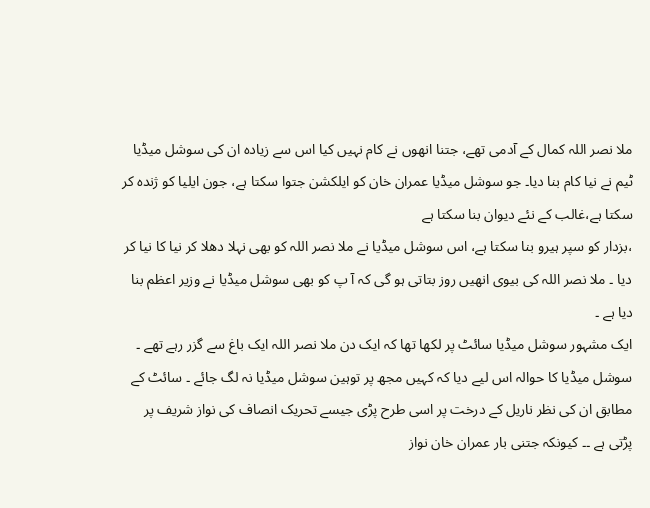ملا نصر اللہ کمال کے آدمی تھے، جتنا انھوں نے کام نہیں کیا اس سے زیادہ ان کی سوشل میڈیا ٹیم نے نیا کام بنا دیا۔ جو سوشل میڈیا عمران خان کو ایلکشن جتوا سکتا ہے، جون ایلیا کو ژندہ کر سکتا ہے،غالب کے نئے دیوان بنا سکتا ہے
،بزدار کو سپر ہیرو بنا سکتا ہے، اس سوشل میڈیا نے ملا نصر اللہ کو بھی نہلا دھلا کر نیا کا نیا کر دیا ۔ ملا نصر اللہ کی بیوی انھیں روز بتاتی ہو گی کہ آ پ کو بھی سوشل میڈیا نے وزیر اعظم بنا دیا ہے ۔
ایک مشہور سوشل میڈیا سائٹ پر لکھا تھا کہ ایک دن ملا نصر اللہ ایک باغ سے گزر رہے تھے ۔ سوشل میڈیا کا حوالہ اس لیے دیا کہ کہیں مجھ پر توہین سوشل میڈیا نہ لگ جائے ۔ سائٹ کے مطابق ان کی نظر ناریل کے درخت پر اسی طرح پڑی جیسے تحریک انصاف کی نواز شریف پر پڑتی ہے ۔۔ کیونکہ جتنی بار عمران خان نواز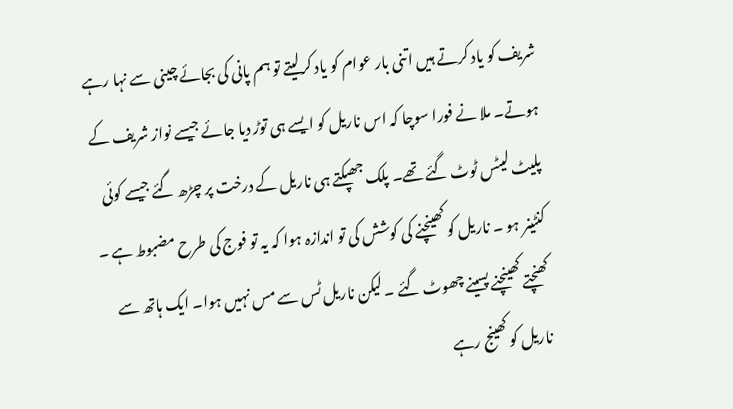شریف کو یاد کرتے ہیں اتنی بار عوام کو یاد کرلیتے تو ہم پانی کی بجائے چینی سے نہا رہے ہوتے۔ ملا نے فورا سوچا کہ اس ناریل کو ایسے ہی توڑ دیا جائے جیسے نواز شریف کے پلیٹ لیٹس ٹوٹ گئے تھے۔ پلک جھپکتے ہی ناریل کے درخت پر چڑھ گئے جیسے کوئی کنٹینر ہو ۔ ناریل کو کھینچنے کی کوشش کی تو اندازہ ہوا کہ یہ تو فوج کی طرح مضبوط ہے ۔
کھنچتے کھینچنے پسینے چھوٹ گئے ۔ لیکن ناریل ٹس سے مس نہیں ہوا۔ ایک ہاتھ سے ناریل کو کھینج رہے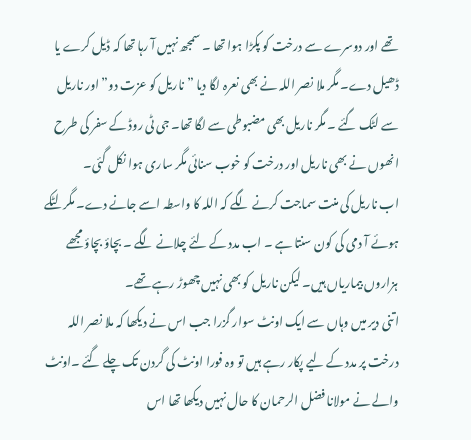تھے اور دوسرے سے درخت کو پکڑا ہوا تھا ۔ سمجھ نہیں آ رہا تھا کہ ڈیل کرے یا ڈھیل دے۔ مگر ملا نصر اللہ نے بھی نعرہ لگا دیا ” ناریل کو عزت دو” اور ناریل سے لٹک گئے ۔ مگر ناریل بھی مضبوطی سے لگا تھا۔ جی ٹی روڈ کے سفر کی طرح انھوں نے بھی ناریل اور درخت کو خوب سنائی مگر ساری ہوا نکل گئی۔
اب ناریل کی منت سماجت کرنے لگے کہ اللہ کا واسطہ اسے جانے دے۔ مگر لٹکے ہوئے آ دمی کی کون سنتا ہے ۔ اب مدد کے لئے چلانے لگے ۔ بچاؤ بچاؤ مجھے ہزاروں بیماریاں ہیں۔ لیکن ناریل کو بھی نہیں چھوڑ رہے تھے۔
اتنی دیر میں وہاں سے ایک اونٹ سوار گزرا جب اس نے دیکھا کہ ملا نصر اللہ درخت پر مدد کے لیے پکار رہے ہیں تو وہ فورا اونٹ کی گردن تک چلے گئے ۔اونٹ والے نے مولانا فضل الرحمان کا حال نہیں دیکھا تھا اس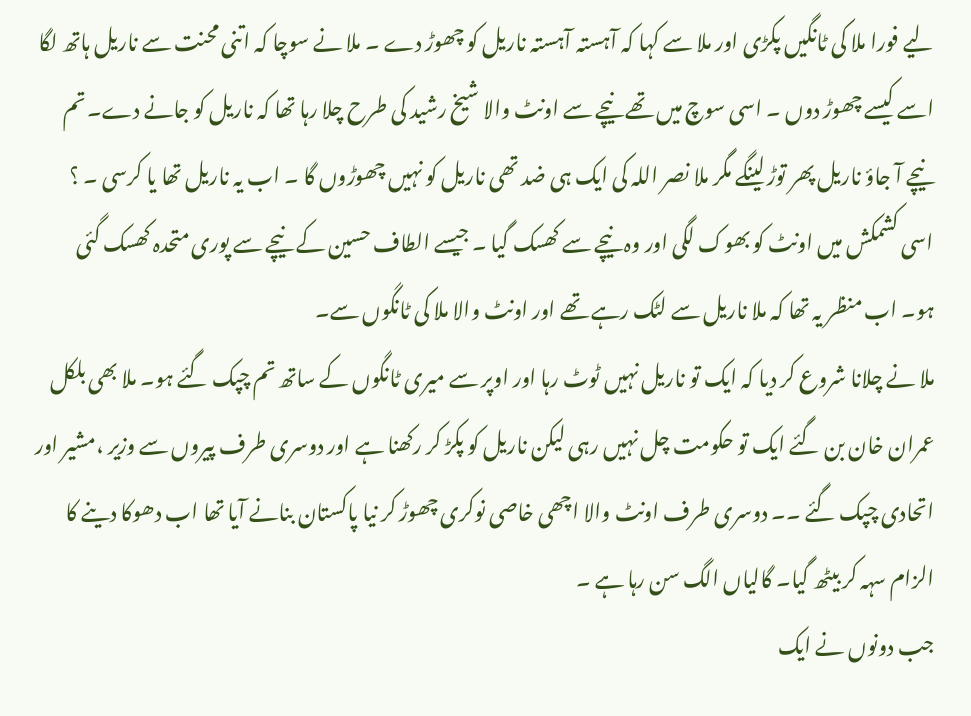لیے فورا ملا کی ٹانگیں پکڑی اور ملا سے کہا کہ آہستہ آہستہ ناریل کو چھوڑ دے ۔ ملا نے سوچا کہ اتنی محنت سے ناریل ہاتھ لگا اسے کیسے چھوڑ دوں ۔ اسی سوچ میں تھے نیچے سے اونٹ والا شیخ رشید کی طرح چلا رہا تھا کہ ناریل کو جانے دے۔ تم نیچے آ جاؤ ناریل پھر توڑ لینگے مگر ملا نصر اللہ کی ایک ہی ضد تھی ناریل کو نہیں چھوڑوں گا ۔ اب یہ ناریل تھا یا کرسی ۔ ؟
اسی کشمکش میں اونٹ کو بھوک لگی اور وہ نیچے سے کھسک گیا ۔ جیسے الطاف حسین کے نیچے سے پوری متحدہ کھسک گئی ہو۔ اب منظر یہ تھا کہ ملا ناریل سے لٹک رہے تھے اور اونٹ والا ملا کی ٹانگوں سے۔
ملا نے چلانا شروع کر دیا کہ ایک تو ناریل نہیں ٹوٹ رہا اور اوپر سے میری ٹانگوں کے ساتھ تم چپک گئے ہو۔ ملا بھی بلکل عمران خان بن گئے ایک تو حکومت چل نہیں رہی لیکن ناریل کو پکڑ کر رکھنا ہے اور دوسری طرف پیروں سے وزیر ،مشیر اور اتحادی چپک گئے ۔۔ دوسری طرف اونٹ والا اچھی خاصی نوکری چھوڑ کر نیا پاکستان بنانے آیا تھا اب دھوکا دینے کا الزام سہہ کر بیٹھ گیا۔ گالیاں الگ سن رہا ہے ۔
جب دونوں نے ایک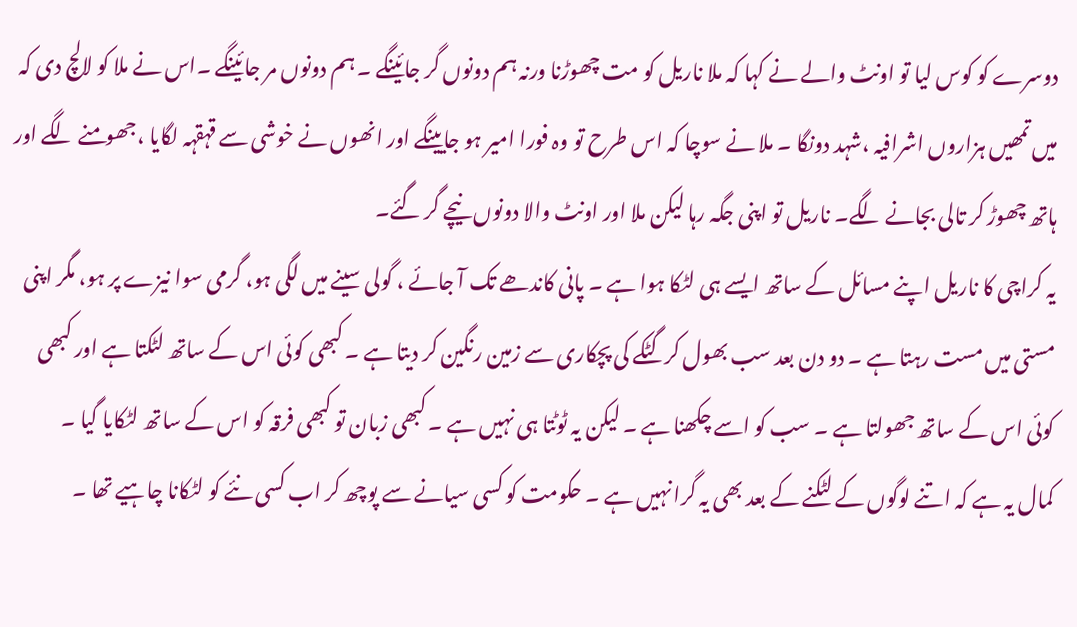دوسرے کو کوس لیا تو اونٹ والے نے کہا کہ ملا ناریل کو مت چھوڑنا ورنہ ہم دونوں گر جائینگے ۔ ہم دونوں مر جائینگے ۔اس نے ملا کو لالچ دی کہ میں تمھیں ہزاروں اشرافیہ ،شہد دونگا ۔ ملا نے سوچا کہ اس طرح تو وہ فورا امیر ہو جایینگے اور انھوں نے خوشی سے قہقہہ لگایا ،جھومنے لگے اور ہاتھ چھوڑ کر تالی بجانے لگے۔ ناریل تو اپنی جگہ رہا لیکن ملا اور اونٹ والا دونوں نیچے گر گئے۔
یہ کراچی کا ناریل اپنے مسائل کے ساتھ ایسے ہی لٹکا ہوا ہے ۔ پانی کاندھے تک آ جائے ، گولی سینے میں لگی ہو، گرمی سوا نیزے پر ہو، مگر اپنی مستی میں مست رہتا ہے ۔ دو دن بعد سب بھول کر گٹکے کی پچکاری سے زمین رنگین کر دیتا ہے ۔ کبھی کوئی اس کے ساتھ لٹکتا ہے اور کبھی کوئی اس کے ساتھ جھولتا ہے ۔ سب کو اسے چکھنا ہے ۔ لیکن یہ ٹوٹتا ہی نہیں ہے ۔ کبھی زبان تو کبھی فرقہ کو اس کے ساتھ لٹکایا گیا ۔ کمال یہ ہے کہ اتنے لوگوں کے لٹکنے کے بعد بھی یہ گرا نہیں ہے ۔ حکومت کو کسی سیانے سے پوچھ کر اب کسی نئے کو لٹکانا چاہیے تھا ۔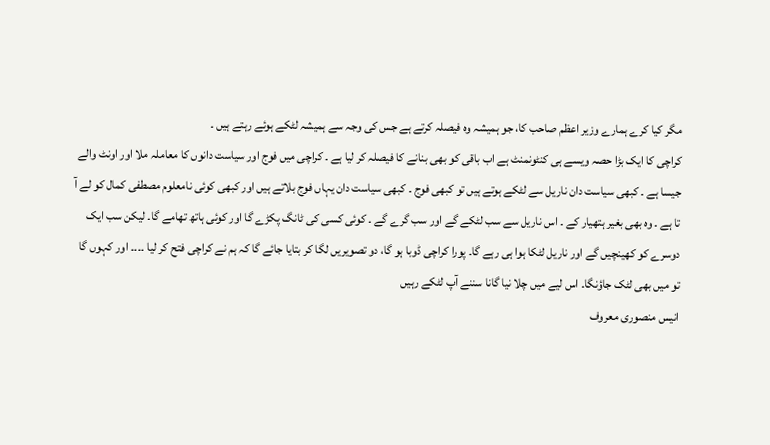مگر کیا کرے ہمارے وزیر اعظم صاحب کا، جو ہمیشہ وہ فیصلہ کرتے ہے جس کی وجہ سے ہمیشہ لٹکے ہوئے رہتے ہیں ۔
کراچی کا ایک بڑا حصہ ویسے ہی کنٹونمنٹ ہے اب باقی کو بھی بنانے کا فیصلہ کر لیا ہے ۔ کراچی میں فوج اور سیاست دانوں کا معاملہ ملا اور اونٹ والے جیسا ہے ۔ کبھی سیاست دان ناریل سے لٹکے ہوتے ہیں تو کبھی فوج ۔ کبھی سیاست دان یہاں فوج بلاتے ہیں اور کبھی کوئی نامعلوم مصطفی کمال کو لے آ تا ہے ۔ وہ بھی بغیر ہتھیار کے ۔ اس ناریل سے سب لٹکے گے اور سب گرے گے ۔ کوئی کسی کی ٹانگ پکڑے گا اور کوئی ہاتھ تھامے گا۔ لیکن سب ایک دوسرے کو کھینچیں گے اور ناریل لٹکا ہوا ہی رہے گا۔ پورا کراچی ڈوبا ہو گا، دو تصویریں لگا کر بتایا جائے گا کہ ہم نے کراچی فتح کر لیا ۔۔۔۔ اور کہوں گا تو میں بھی لٹک جاؤنگا۔ اس لیے میں چلا نیا گانا سننے آپ لٹکے رہیں
انیس منصوری معروف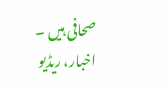صحافی ہیں ۔ اخبار، ریڈیو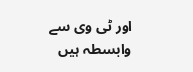اور ٹی وی سے وابسطہ ہیں